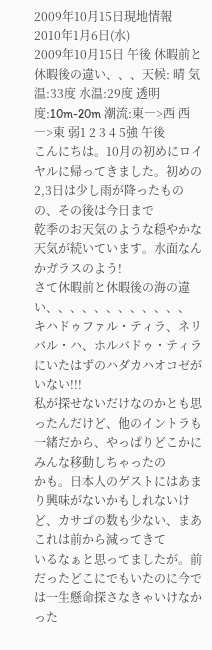2009年10月15日現地情報
2010年1月6日(水)
2009年10月15日 午後 休暇前と休暇後の違い、、、天候: 晴 気温:33度 水温:29度 透明度:10m-20m 潮流:東―>西 西―>東 弱1 2 3 4 5強 午後
こんにちは。10月の初めにロイヤルに帰ってきました。初めの2,3日は少し雨が降ったものの、その後は今日まで
乾季のお天気のような穏やかな天気が続いています。水面なんかガラスのよう!
さて休暇前と休暇後の海の違い、、、、、、、、、、、、
キハドゥファル・ティラ、ネリバル・ハ、ホルバドゥ・ティラにいたはずのハダカハオコゼがいない!!!
私が探せないだけなのかとも思ったんだけど、他のイントラも一緒だから、やっぱりどこかにみんな移動しちゃったの
かも。日本人のゲストにはあまり興味がないかもしれないけど、カサゴの数も少ない、まあこれは前から減ってきて
いるなぁと思ってましたが。前だったどこにでもいたのに今では一生懸命探さなきゃいけなかった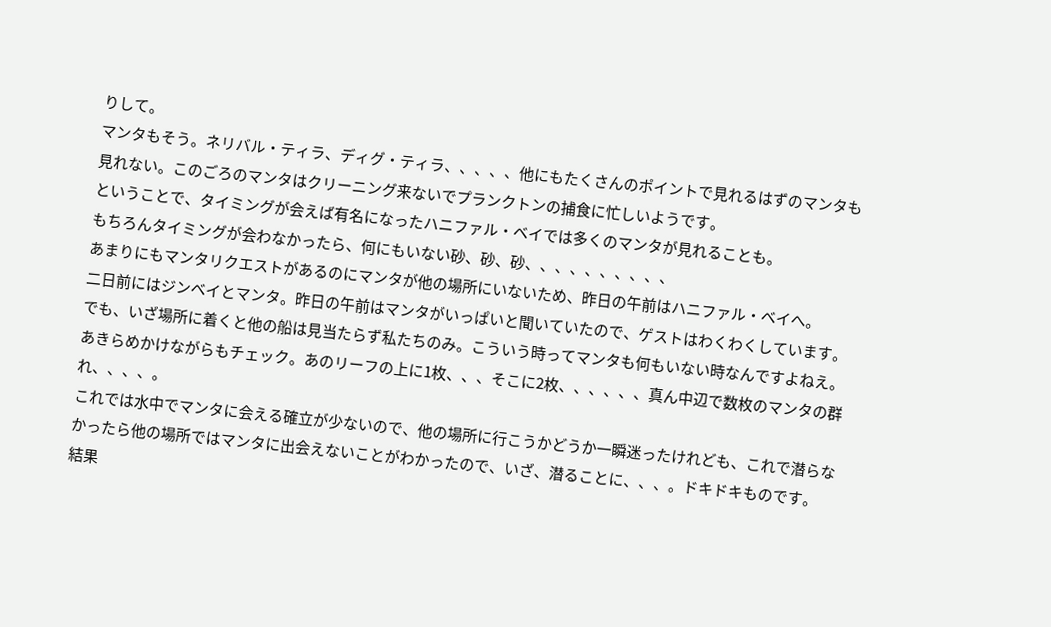りして。
マンタもそう。ネリバル・ティラ、ディグ・ティラ、、、、、他にもたくさんのポイントで見れるはずのマンタも
見れない。このごろのマンタはクリーニング来ないでプランクトンの捕食に忙しいようです。
ということで、タイミングが会えば有名になったハニファル・ベイでは多くのマンタが見れることも。
もちろんタイミングが会わなかったら、何にもいない砂、砂、砂、、、、、、、、、、
あまりにもマンタリクエストがあるのにマンタが他の場所にいないため、昨日の午前はハニファル・ベイへ。
二日前にはジンベイとマンタ。昨日の午前はマンタがいっぱいと聞いていたので、ゲストはわくわくしています。
でも、いざ場所に着くと他の船は見当たらず私たちのみ。こういう時ってマンタも何もいない時なんですよねえ。
あきらめかけながらもチェック。あのリーフの上に1枚、、、そこに2枚、、、、、、真ん中辺で数枚のマンタの群れ、、、、。
これでは水中でマンタに会える確立が少ないので、他の場所に行こうかどうか一瞬迷ったけれども、これで潜らなかったら他の場所ではマンタに出会えないことがわかったので、いざ、潜ることに、、、。ドキドキものです。
結果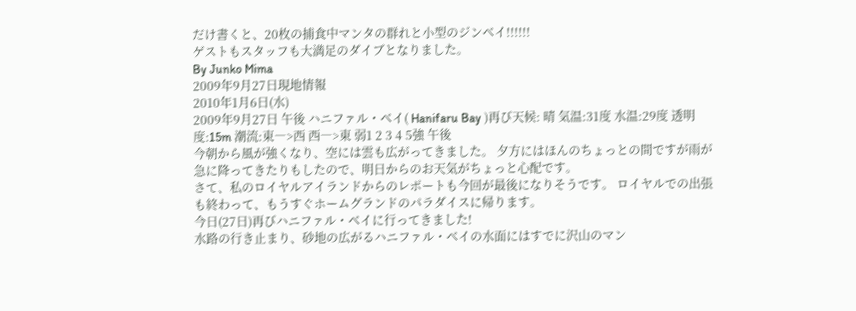だけ書くと、20枚の捕食中マンタの群れと小型のジンベイ!!!!!!
ゲストもスタッフも大満足のダイブとなりました。
By Junko Mima
2009年9月27日現地情報
2010年1月6日(水)
2009年9月27日 午後 ハニファル・ベイ( Hanifaru Bay )再び天候: 晴 気温:31度 水温:29度 透明度:15m 潮流:東―>西 西―>東 弱1 2 3 4 5強 午後
今朝から風が強くなり、空には雲も広がってきました。 夕方にはほんのちょっとの間ですが雨が急に降ってきたりもしたので、明日からのお天気がちょっと心配です。
さて、私のロイヤルアイランドからのレポートも今回が最後になりそうです。 ロイヤルでの出張も終わって、もうすぐホームグランドのパラダイスに帰ります。
今日(27日)再びハニファル・ベイに行ってきました!
水路の行き止まり、砂地の広がるハニファル・ベイの水面にはすでに沢山のマン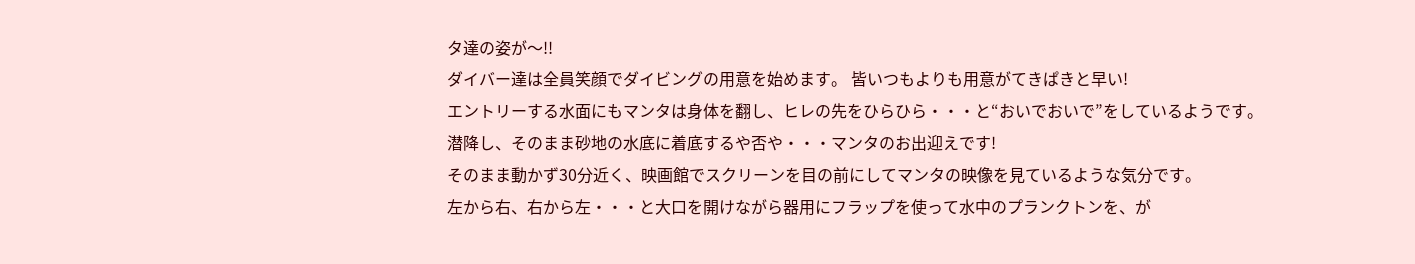タ達の姿が〜!!
ダイバー達は全員笑顔でダイビングの用意を始めます。 皆いつもよりも用意がてきぱきと早い!
エントリーする水面にもマンタは身体を翻し、ヒレの先をひらひら・・・と“おいでおいで”をしているようです。
潜降し、そのまま砂地の水底に着底するや否や・・・マンタのお出迎えです!
そのまま動かず30分近く、映画館でスクリーンを目の前にしてマンタの映像を見ているような気分です。
左から右、右から左・・・と大口を開けながら器用にフラップを使って水中のプランクトンを、が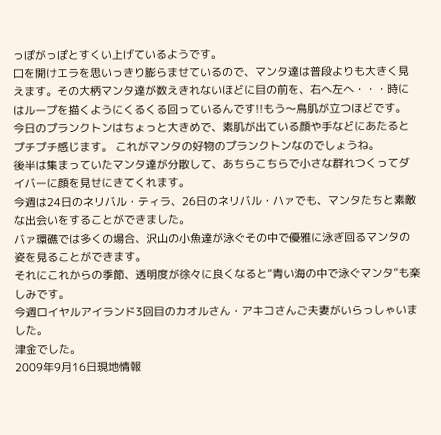っぽがっぽとすくい上げているようです。
口を開けエラを思いっきり膨らませているので、マンタ達は普段よりも大きく見えます。その大柄マンタ達が数えきれないほどに目の前を、右へ左へ・・・時にはループを描くようにくるくる回っているんです!!もう〜鳥肌が立つほどです。
今日のプランクトンはちょっと大きめで、素肌が出ている顔や手などにあたるとプチプチ感じます。 これがマンタの好物のプランクトンなのでしょうね。
後半は集まっていたマンタ達が分散して、あちらこちらで小さな群れつくってダイバーに顔を見せにきてくれます。
今週は24日のネリバル・ティラ、26日のネリバル・ハァでも、マンタたちと素敵な出会いをすることができました。
バァ環礁では多くの場合、沢山の小魚達が泳ぐその中で優雅に泳ぎ回るマンタの姿を見ることができます。
それにこれからの季節、透明度が徐々に良くなると“青い海の中で泳ぐマンタ”も楽しみです。
今週ロイヤルアイランド3回目のカオルさん・アキコさんご夫妻がいらっしゃいました。
津金でした。
2009年9月16日現地情報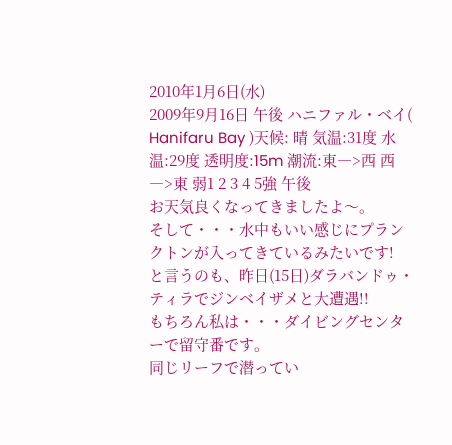2010年1月6日(水)
2009年9月16日 午後 ハニファル・ベイ( Hanifaru Bay )天候: 晴 気温:31度 水温:29度 透明度:15m 潮流:東―>西 西―>東 弱1 2 3 4 5強 午後
お天気良くなってきましたよ〜。
そして・・・水中もいい感じにプランクトンが入ってきているみたいです!
と言うのも、昨日(15日)ダラバンドゥ・ティラでジンベイザメと大遭遇!!
もちろん私は・・・ダイビングセンターで留守番です。
同じリーフで潜ってい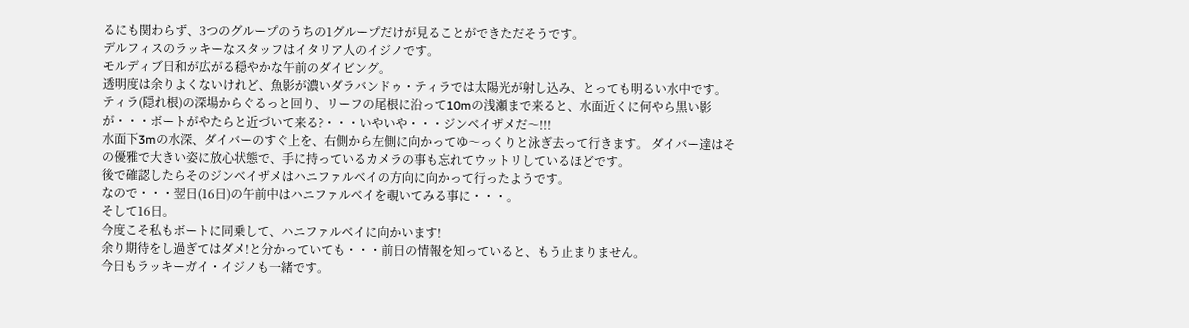るにも関わらず、3つのグループのうちの1グループだけが見ることができただそうです。
デルフィスのラッキーなスタッフはイタリア人のイジノです。
モルディブ日和が広がる穏やかな午前のダイビング。
透明度は余りよくないけれど、魚影が濃いダラバンドゥ・ティラでは太陽光が射し込み、とっても明るい水中です。
ティラ(隠れ根)の深場からぐるっと回り、リーフの尾根に沿って10mの浅瀬まで来ると、水面近くに何やら黒い影が・・・ボートがやたらと近づいて来る?・・・いやいや・・・ジンベイザメだ〜!!!
水面下3mの水深、ダイバーのすぐ上を、右側から左側に向かってゆ〜っくりと泳ぎ去って行きます。 ダイバー達はその優雅で大きい姿に放心状態で、手に持っているカメラの事も忘れてウットリしているほどです。
後で確認したらそのジンベイザメはハニファルベイの方向に向かって行ったようです。
なので・・・翌日(16日)の午前中はハニファルベイを覗いてみる事に・・・。
そして16日。
今度こそ私もボートに同乗して、ハニファルベイに向かいます!
余り期待をし過ぎてはダメ!と分かっていても・・・前日の情報を知っていると、もう止まりません。
今日もラッキーガイ・イジノも一緒です。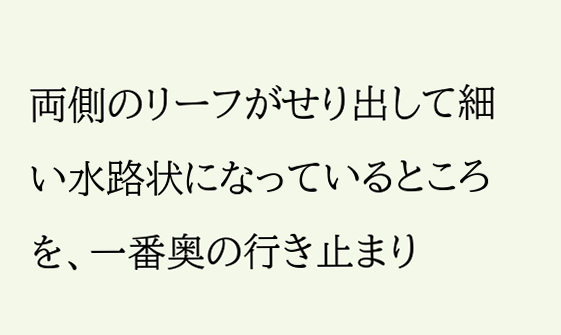両側のリーフがせり出して細い水路状になっているところを、一番奥の行き止まり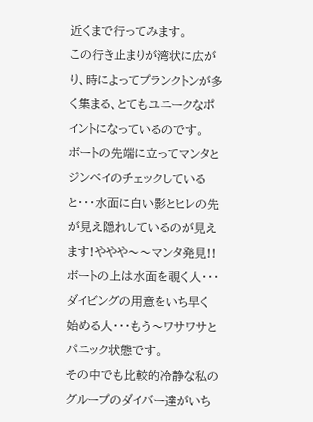近くまで行ってみます。
この行き止まりが湾状に広がり、時によってプランクトンが多く集まる、とてもユニークなポイントになっているのです。
ボートの先端に立ってマンタとジンベイのチェックしていると・・・水面に白い影とヒレの先が見え隠れしているのが見えます!ややや〜〜マンタ発見!!
ボートの上は水面を覗く人・・・ダイビングの用意をいち早く始める人・・・もう〜ワサワサとパニック状態です。
その中でも比較的冷静な私のグループのダイバー達がいち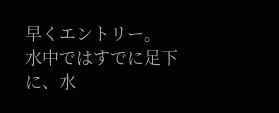早くエントリー。
水中ではすでに足下に、水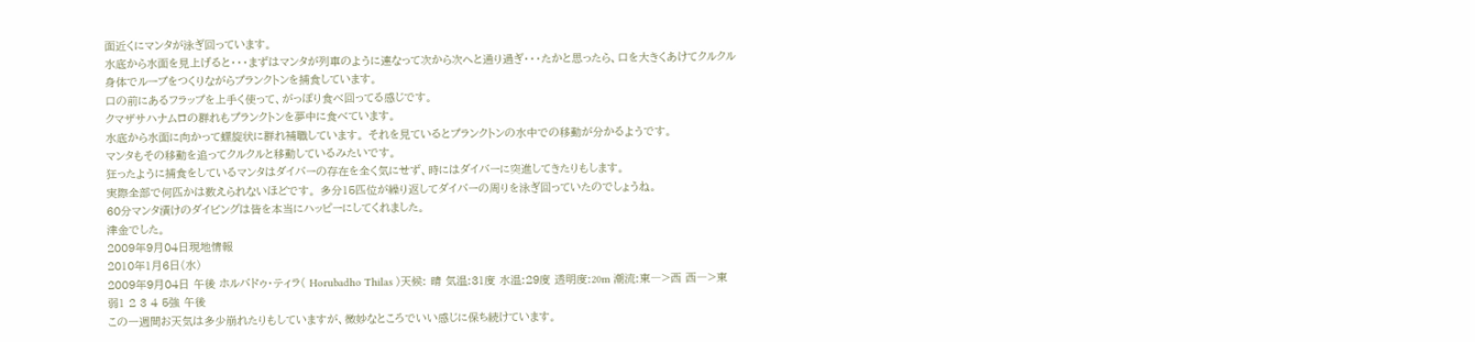面近くにマンタが泳ぎ回っています。
水底から水面を見上げると・・・まずはマンタが列車のように連なって次から次へと通り過ぎ・・・たかと思ったら、口を大きくあけてクルクル身体でループをつくりながらプランクトンを捕食しています。
口の前にあるフラップを上手く使って、がっぽり食べ回ってる感じです。
クマザサハナムロの群れもプランクトンを夢中に食べています。
水底から水面に向かって螺旋状に群れ補職しています。 それを見ているとプランクトンの水中での移動が分かるようです。
マンタもその移動を追ってクルクルと移動しているみたいです。
狂ったように捕食をしているマンタはダイバーの存在を全く気にせず、時にはダイバーに突進してきたりもします。
実際全部で何匹かは数えられないほどです。 多分15匹位が繰り返してダイバーの周りを泳ぎ回っていたのでしょうね。
60分マンタ漬けのダイビングは皆を本当にハッピーにしてくれました。
津金でした。
2009年9月04日現地情報
2010年1月6日(水)
2009年9月04日 午後 ホルバドゥ・ティラ( Horubadho Thilas )天候: 晴 気温:31度 水温:29度 透明度:20m 潮流:東―>西 西―>東 弱1 2 3 4 5強 午後
この一週間お天気は多少崩れたりもしていますが、微妙なところでいい感じに保ち続けています。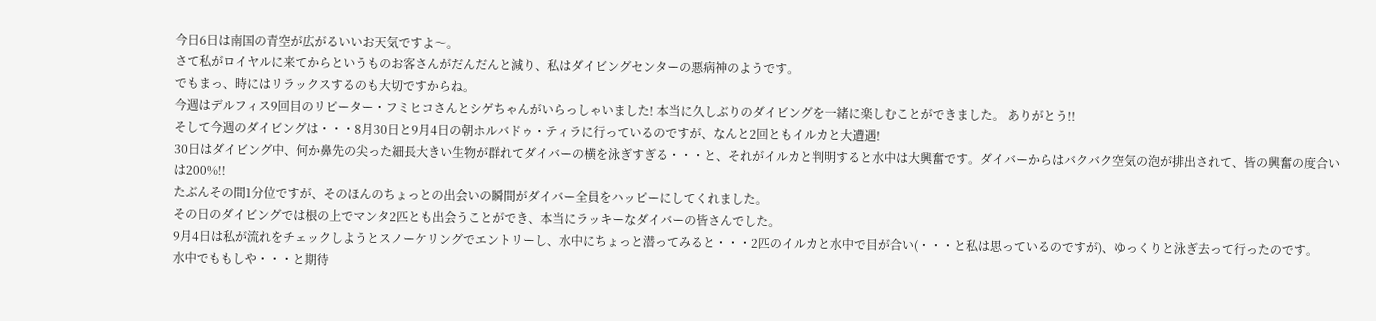今日6日は南国の青空が広がるいいお天気ですよ〜。
さて私がロイヤルに来てからというものお客さんがだんだんと減り、私はダイビングセンターの悪病神のようです。
でもまっ、時にはリラックスするのも大切ですからね。
今週はデルフィス9回目のリピーター・フミヒコさんとシゲちゃんがいらっしゃいました! 本当に久しぶりのダイビングを一緒に楽しむことができました。 ありがとう!!
そして今週のダイビングは・・・8月30日と9月4日の朝ホルバドゥ・ティラに行っているのですが、なんと2回ともイルカと大遭遇!
30日はダイビング中、何か鼻先の尖った細長大きい生物が群れてダイバーの横を泳ぎすぎる・・・と、それがイルカと判明すると水中は大興奮です。ダイバーからはバクバク空気の泡が排出されて、皆の興奮の度合いは200%!!
たぶんその間1分位ですが、そのほんのちょっとの出会いの瞬間がダイバー全員をハッピーにしてくれました。
その日のダイビングでは根の上でマンタ2匹とも出会うことができ、本当にラッキーなダイバーの皆さんでした。
9月4日は私が流れをチェックしようとスノーケリングでエントリーし、水中にちょっと潜ってみると・・・2匹のイルカと水中で目が合い(・・・と私は思っているのですが)、ゆっくりと泳ぎ去って行ったのです。
水中でももしや・・・と期待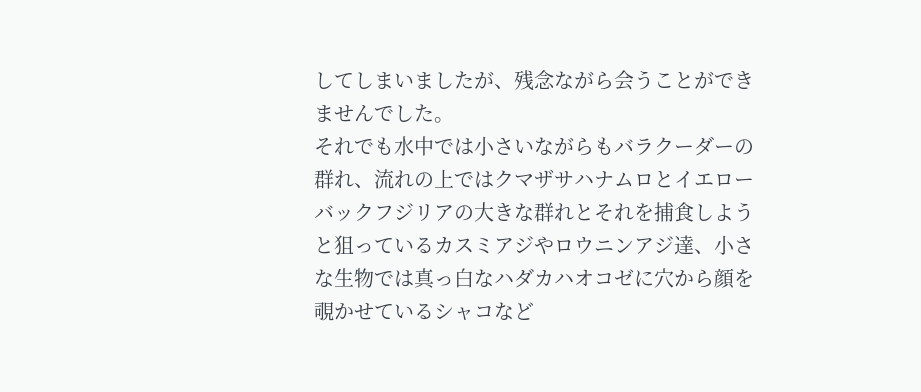してしまいましたが、残念ながら会うことができませんでした。
それでも水中では小さいながらもバラクーダーの群れ、流れの上ではクマザサハナムロとイエローバックフジリアの大きな群れとそれを捕食しようと狙っているカスミアジやロウニンアジ達、小さな生物では真っ白なハダカハオコゼに穴から顔を覗かせているシャコなど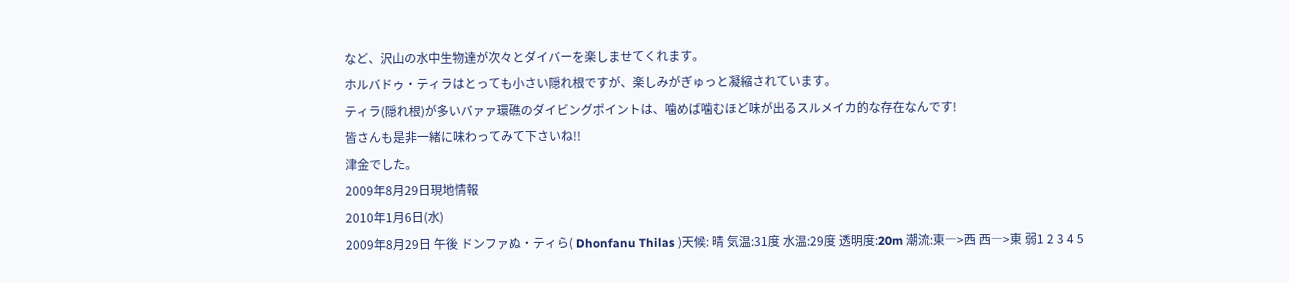など、沢山の水中生物達が次々とダイバーを楽しませてくれます。
ホルバドゥ・ティラはとっても小さい隠れ根ですが、楽しみがぎゅっと凝縮されています。
ティラ(隠れ根)が多いバァァ環礁のダイビングポイントは、噛めば噛むほど味が出るスルメイカ的な存在なんです!
皆さんも是非一緒に味わってみて下さいね!!
津金でした。
2009年8月29日現地情報
2010年1月6日(水)
2009年8月29日 午後 ドンファぬ・ティら( Dhonfanu Thilas )天候: 晴 気温:31度 水温:29度 透明度:20m 潮流:東―>西 西―>東 弱1 2 3 4 5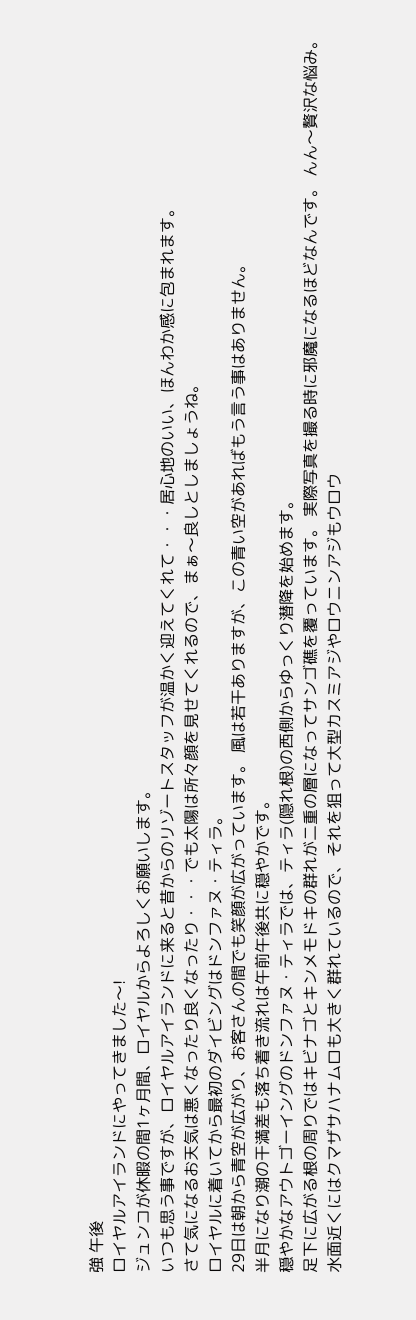強 午後
ロイヤルアイランドにやってきました〜!
ジュンコが休暇の間1ヶ月間、ロイヤルからよろしくお願いします。
いつも思う事ですが、ロイヤルアイランドに来ると昔からのリゾートスタッフが温かく迎えてくれて・・・居心地のいい、ほんわか感に包まれます。
さて気になるお天気は悪くなったり良くなったり・・・でも太陽は所々顔を見せてくれるので、まぁ〜良しとしましょうね。
ロイヤルに着いてから最初のダイビングはドンファヌ・ティラ。
29日は朝から青空が広がり、お客さんの間でも笑顔が広がっています。 風は若干ありますが、この青い空があればもう言う事はありません。
半月になり潮の干満差も落ち着き流れは午前午後共に穏やかです。
穏やかなアウトゴーイングのドンファヌ・ティラでは、ティラ(隠れ根)の西側からゆっくり潜降を始めます。
足下に広がる根の周りではキビナゴとキンメモドキの群れが二重の層になってサンゴ礁を覆っています。 実際写真を撮る時に邪魔になるほどなんです。 んん〜贅沢な悩み。
水面近くにはクマザサハナムロも大きく群れているので、それを狙って大型カスミアジやロウニンアジもウロウ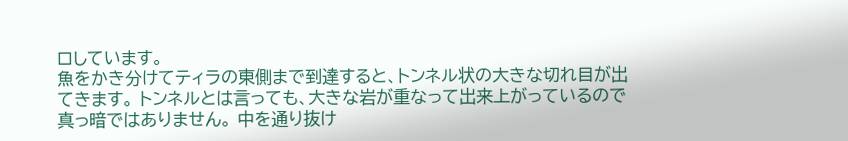ロしています。
魚をかき分けてティラの東側まで到達すると、トンネル状の大きな切れ目が出てきます。 トンネルとは言っても、大きな岩が重なって出来上がっているので真っ暗ではありません。 中を通り抜け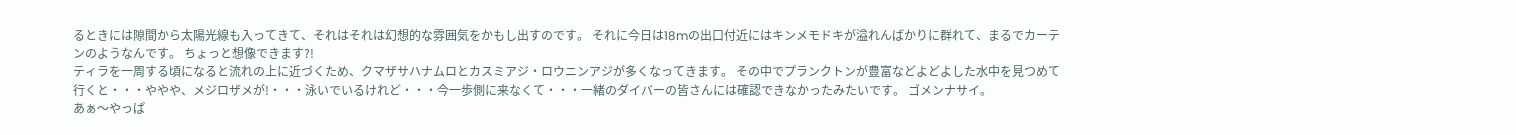るときには隙間から太陽光線も入ってきて、それはそれは幻想的な雰囲気をかもし出すのです。 それに今日は18mの出口付近にはキンメモドキが溢れんばかりに群れて、まるでカーテンのようなんです。 ちょっと想像できます?!
ティラを一周する頃になると流れの上に近づくため、クマザサハナムロとカスミアジ・ロウニンアジが多くなってきます。 その中でプランクトンが豊富などよどよした水中を見つめて行くと・・・ややや、メジロザメが!・・・泳いでいるけれど・・・今一歩側に来なくて・・・一緒のダイバーの皆さんには確認できなかったみたいです。 ゴメンナサイ。
あぁ〜やっぱ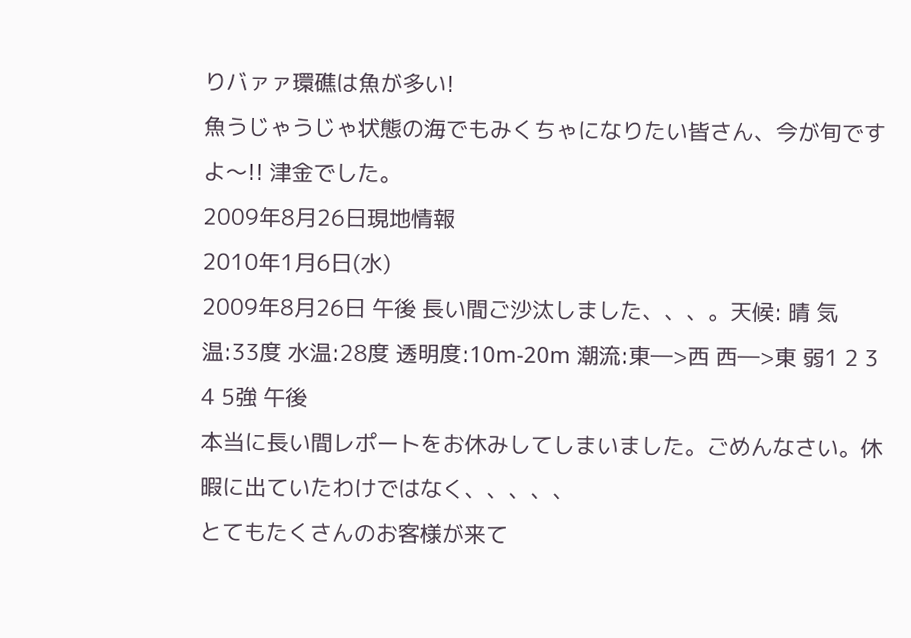りバァァ環礁は魚が多い!
魚うじゃうじゃ状態の海でもみくちゃになりたい皆さん、今が旬ですよ〜!! 津金でした。
2009年8月26日現地情報
2010年1月6日(水)
2009年8月26日 午後 長い間ご沙汰しました、、、。天候: 晴 気温:33度 水温:28度 透明度:10m-20m 潮流:東―>西 西―>東 弱1 2 3 4 5強 午後
本当に長い間レポートをお休みしてしまいました。ごめんなさい。休暇に出ていたわけではなく、、、、、
とてもたくさんのお客様が来て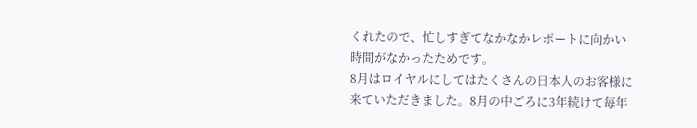くれたので、忙しすぎてなかなかレポートに向かい時間がなかったためです。
8月はロイヤルにしてはたくさんの日本人のお客様に来ていただきました。8月の中ごろに3年続けて毎年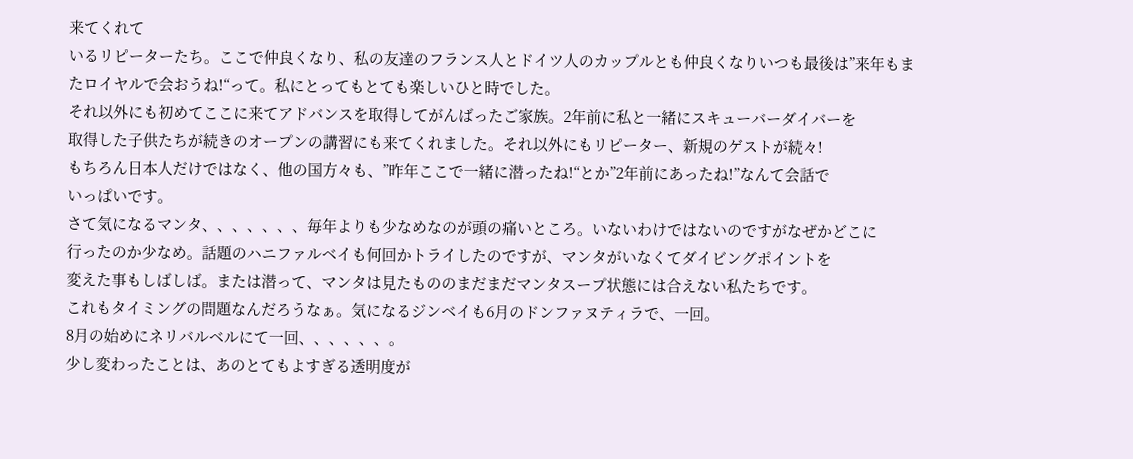来てくれて
いるリピーターたち。ここで仲良くなり、私の友達のフランス人とドイツ人のカップルとも仲良くなりいつも最後は”来年もまたロイヤルで会おうね!“って。私にとってもとても楽しいひと時でした。
それ以外にも初めてここに来てアドバンスを取得してがんばったご家族。2年前に私と一緒にスキューバーダイバーを
取得した子供たちが続きのオープンの講習にも来てくれました。それ以外にもリピーター、新規のゲストが続々!
もちろん日本人だけではなく、他の国方々も、”昨年ここで一緒に潜ったね!“とか”2年前にあったね!”なんて会話で
いっぱいです。
さて気になるマンタ、、、、、、、毎年よりも少なめなのが頭の痛いところ。いないわけではないのですがなぜかどこに
行ったのか少なめ。話題のハニファルベイも何回かトライしたのですが、マンタがいなくてダイビングポイントを
変えた事もしばしば。または潜って、マンタは見たもののまだまだマンタスープ状態には合えない私たちです。
これもタイミングの問題なんだろうなぁ。気になるジンベイも6月のドンファヌティラで、一回。
8月の始めにネリバルベルにて一回、、、、、、。
少し変わったことは、あのとてもよすぎる透明度が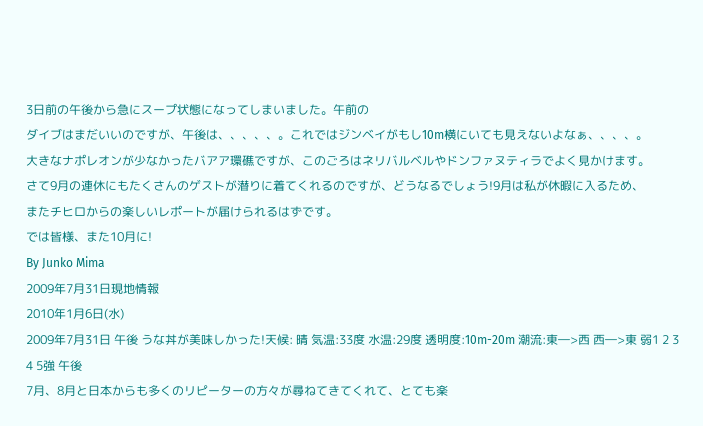3日前の午後から急にスープ状態になってしまいました。午前の
ダイブはまだいいのですが、午後は、、、、、。これではジンベイがもし10m横にいても見えないよなぁ、、、、。
大きなナポレオンが少なかったバアア環礁ですが、このごろはネリバルベルやドンファヌティラでよく見かけます。
さて9月の連休にもたくさんのゲストが潜りに着てくれるのですが、どうなるでしょう!9月は私が休暇に入るため、
またチヒロからの楽しいレポートが届けられるはずです。
では皆様、また10月に!
By Junko Mima
2009年7月31日現地情報
2010年1月6日(水)
2009年7月31日 午後 うな丼が美味しかった!天候: 晴 気温:33度 水温:29度 透明度:10m-20m 潮流:東―>西 西―>東 弱1 2 3 4 5強 午後
7月、8月と日本からも多くのリピーターの方々が尋ねてきてくれて、とても楽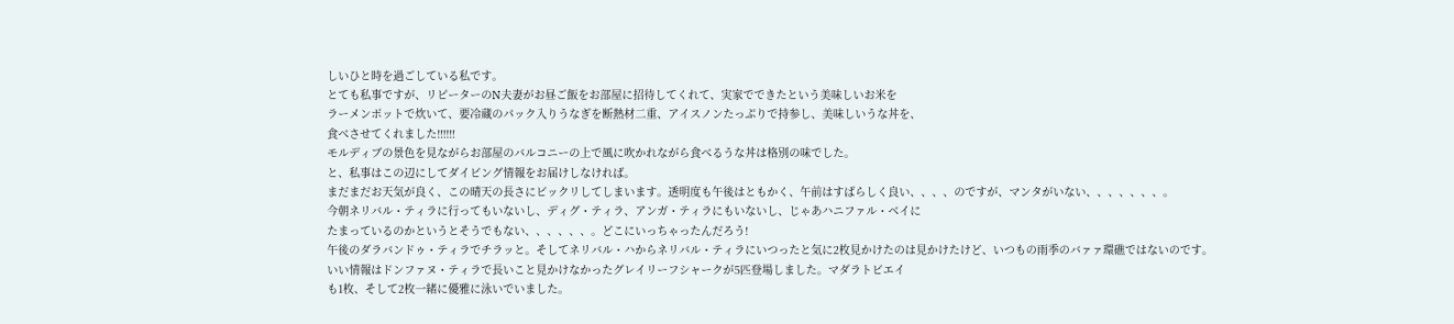しいひと時を過ごしている私です。
とても私事ですが、リピーターのN夫妻がお昼ご飯をお部屋に招待してくれて、実家でできたという美味しいお米を
ラーメンポットで炊いて、要冷蔵のパック入りうなぎを断熱材二重、アイスノンたっぷりで持参し、美味しいうな丼を、
食べさせてくれました!!!!!!
モルディブの景色を見ながらお部屋のバルコニーの上で風に吹かれながら食べるうな丼は格別の味でした。
と、私事はこの辺にしてダイビング情報をお届けしなければ。
まだまだお天気が良く、この晴天の長さにビックリしてしまいます。透明度も午後はともかく、午前はすばらしく良い、、、、のですが、マンタがいない、、、、、、、。
今朝ネリバル・ティラに行ってもいないし、ディグ・ティラ、アンガ・ティラにもいないし、じゃあハニファル・ベイに
たまっているのかというとそうでもない、、、、、、。どこにいっちゃったんだろう!
午後のダラバンドゥ・ティラでチラッと。そしてネリバル・ハからネリバル・ティラにいつったと気に2枚見かけたのは見かけたけど、いつもの雨季のバァァ環礁ではないのです。
いい情報はドンファヌ・ティラで長いこと見かけなかったグレイリーフシャークが5匹登場しました。マダラトビエイ
も1枚、そして2枚一緒に優雅に泳いでいました。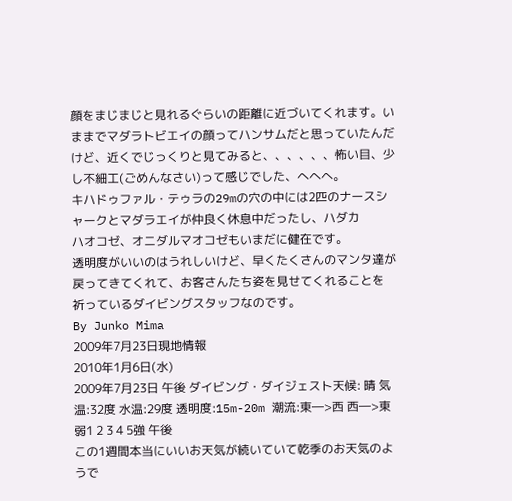顔をまじまじと見れるぐらいの距離に近づいてくれます。いままでマダラトビエイの顔ってハンサムだと思っていたんだけど、近くでじっくりと見てみると、、、、、、怖い目、少し不細工(ごめんなさい)って感じでした、へへへ。
キハドゥファル・テゥラの29mの穴の中には2匹のナースシャークとマダラエイが仲良く休息中だったし、ハダカ
ハオコゼ、オニダルマオコゼもいまだに健在です。
透明度がいいのはうれしいけど、早くたくさんのマンタ達が戻ってきてくれて、お客さんたち姿を見せてくれることを
祈っているダイビングスタッフなのです。
By Junko Mima
2009年7月23日現地情報
2010年1月6日(水)
2009年7月23日 午後 ダイビング・ダイジェスト天候: 晴 気温:32度 水温:29度 透明度:15m-20m 潮流:東―>西 西―>東 弱1 2 3 4 5強 午後
この1週間本当にいいお天気が続いていて乾季のお天気のようで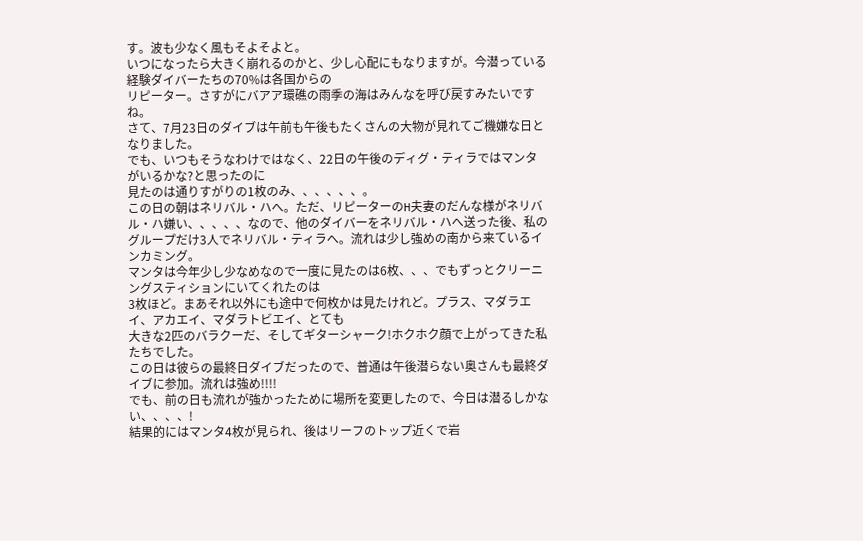す。波も少なく風もそよそよと。
いつになったら大きく崩れるのかと、少し心配にもなりますが。今潜っている経験ダイバーたちの70%は各国からの
リピーター。さすがにバアア環礁の雨季の海はみんなを呼び戻すみたいですね。
さて、7月23日のダイブは午前も午後もたくさんの大物が見れてご機嫌な日となりました。
でも、いつもそうなわけではなく、22日の午後のディグ・ティラではマンタがいるかな?と思ったのに
見たのは通りすがりの1枚のみ、、、、、、。
この日の朝はネリバル・ハへ。ただ、リピーターのH夫妻のだんな様がネリバル・ハ嫌い、、、、、なので、他のダイバーをネリバル・ハへ送った後、私のグループだけ3人でネリバル・ティラへ。流れは少し強めの南から来ているインカミング。
マンタは今年少し少なめなので一度に見たのは6枚、、、でもずっとクリーニングスティションにいてくれたのは
3枚ほど。まあそれ以外にも途中で何枚かは見たけれど。プラス、マダラエイ、アカエイ、マダラトビエイ、とても
大きな2匹のバラクーだ、そしてギターシャーク!ホクホク顔で上がってきた私たちでした。
この日は彼らの最終日ダイブだったので、普通は午後潜らない奥さんも最終ダイブに参加。流れは強め!!!!
でも、前の日も流れが強かったために場所を変更したので、今日は潜るしかない、、、、!
結果的にはマンタ4枚が見られ、後はリーフのトップ近くで岩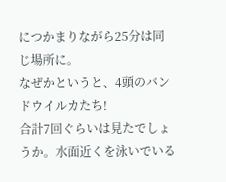につかまりながら25分は同じ場所に。
なぜかというと、4頭のバンドウイルカたち!
合計7回ぐらいは見たでしょうか。水面近くを泳いでいる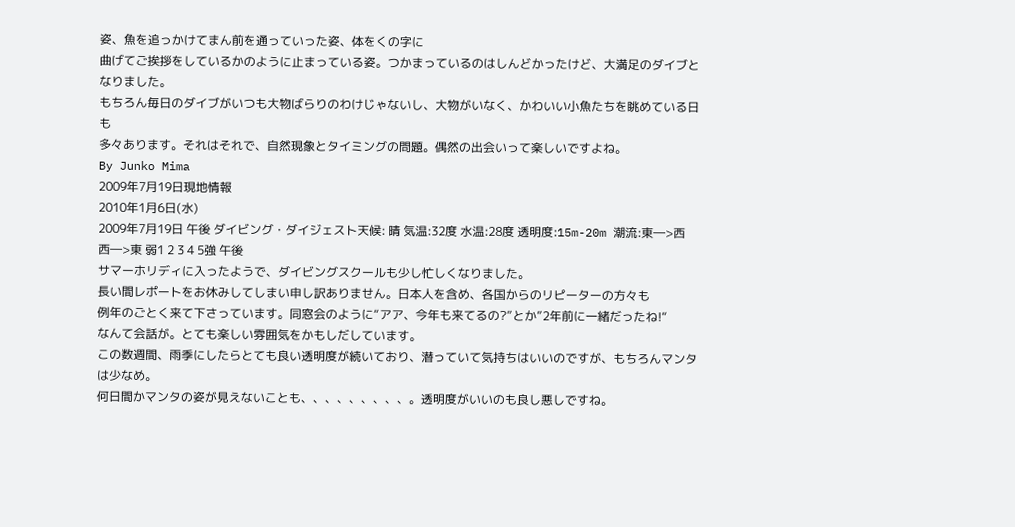姿、魚を追っかけてまん前を通っていった姿、体をくの字に
曲げてご挨拶をしているかのように止まっている姿。つかまっているのはしんどかったけど、大満足のダイブとなりました。
もちろん毎日のダイブがいつも大物ばらりのわけじゃないし、大物がいなく、かわいい小魚たちを眺めている日も
多々あります。それはそれで、自然現象とタイミングの問題。偶然の出会いって楽しいですよね。
By Junko Mima
2009年7月19日現地情報
2010年1月6日(水)
2009年7月19日 午後 ダイビング・ダイジェスト天候: 晴 気温:32度 水温:28度 透明度:15m-20m 潮流:東―>西 西―>東 弱1 2 3 4 5強 午後
サマーホリディに入ったようで、ダイビングスクールも少し忙しくなりました。
長い間レポートをお休みしてしまい申し訳ありません。日本人を含め、各国からのリピーターの方々も
例年のごとく来て下さっています。同窓会のように“アア、今年も来てるの?”とか”2年前に一緒だったね!“
なんて会話が。とても楽しい雰囲気をかもしだしています。
この数週間、雨季にしたらとても良い透明度が続いており、潜っていて気持ちはいいのですが、もちろんマンタは少なめ。
何日間かマンタの姿が見えないことも、、、、、、、、、。透明度がいいのも良し悪しですね。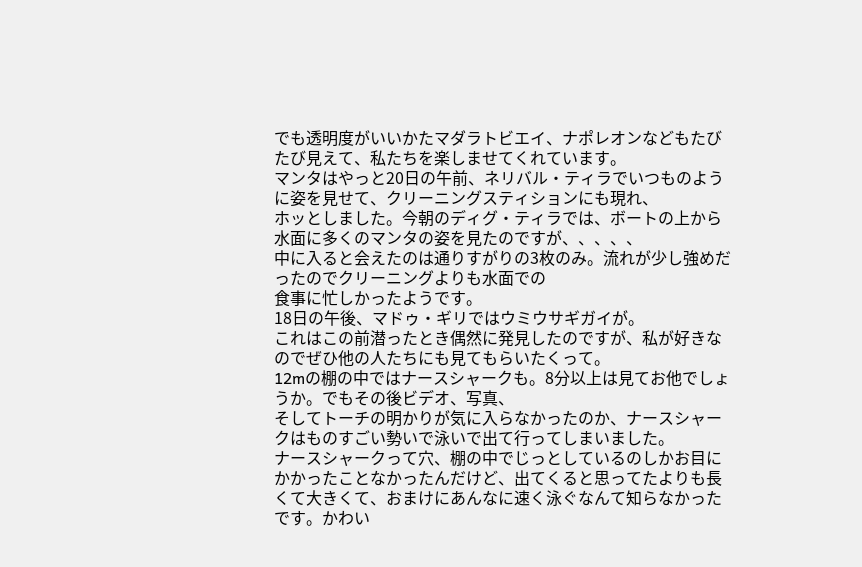でも透明度がいいかたマダラトビエイ、ナポレオンなどもたびたび見えて、私たちを楽しませてくれています。
マンタはやっと20日の午前、ネリバル・ティラでいつものように姿を見せて、クリーニングスティションにも現れ、
ホッとしました。今朝のディグ・ティラでは、ボートの上から水面に多くのマンタの姿を見たのですが、、、、、
中に入ると会えたのは通りすがりの3枚のみ。流れが少し強めだったのでクリーニングよりも水面での
食事に忙しかったようです。
18日の午後、マドゥ・ギリではウミウサギガイが。
これはこの前潜ったとき偶然に発見したのですが、私が好きなのでぜひ他の人たちにも見てもらいたくって。
12mの棚の中ではナースシャークも。8分以上は見てお他でしょうか。でもその後ビデオ、写真、
そしてトーチの明かりが気に入らなかったのか、ナースシャークはものすごい勢いで泳いで出て行ってしまいました。
ナースシャークって穴、棚の中でじっとしているのしかお目にかかったことなかったんだけど、出てくると思ってたよりも長くて大きくて、おまけにあんなに速く泳ぐなんて知らなかったです。かわい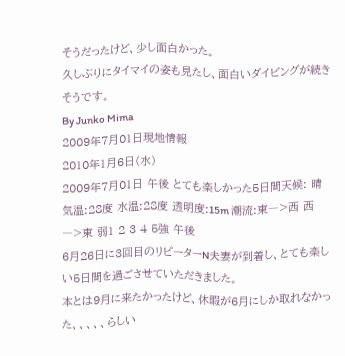そうだったけど、少し面白かった。
久しぶりにタイマイの姿も見たし、面白いダイビングが続きそうです。
By Junko Mima
2009年7月01日現地情報
2010年1月6日(水)
2009年7月01日 午後 とても楽しかった5日間天候: 晴 気温:28度 水温:28度 透明度:15m 潮流:東―>西 西―>東 弱1 2 3 4 5強 午後
6月26日に3回目のリピーターN夫妻が到着し、とても楽しい5日間を過ごさせていただきました。
本とは9月に来たかったけど、休暇が6月にしか取れなかった、、、、、らしい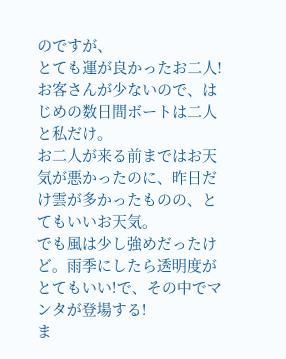のですが、
とても運が良かったお二人!
お客さんが少ないので、はじめの数日間ボートは二人と私だけ。
お二人が来る前まではお天気が悪かったのに、昨日だけ雲が多かったものの、とてもいいお天気。
でも風は少し強めだったけど。雨季にしたら透明度がとてもいい!で、その中でマンタが登場する!
ま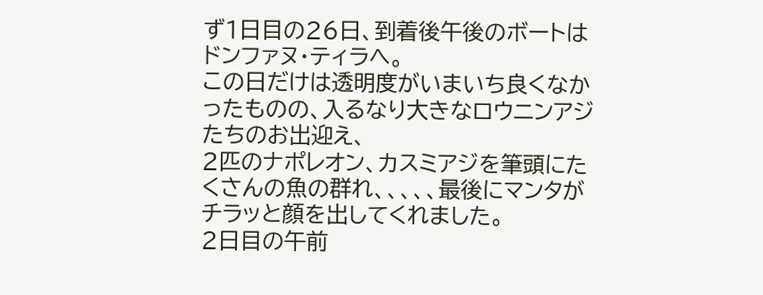ず1日目の26日、到着後午後のボートはドンファヌ・ティラへ。
この日だけは透明度がいまいち良くなかったものの、入るなり大きなロウニンアジたちのお出迎え、
2匹のナポレオン、カスミアジを筆頭にたくさんの魚の群れ、、、、、最後にマンタがチラッと顔を出してくれました。
2日目の午前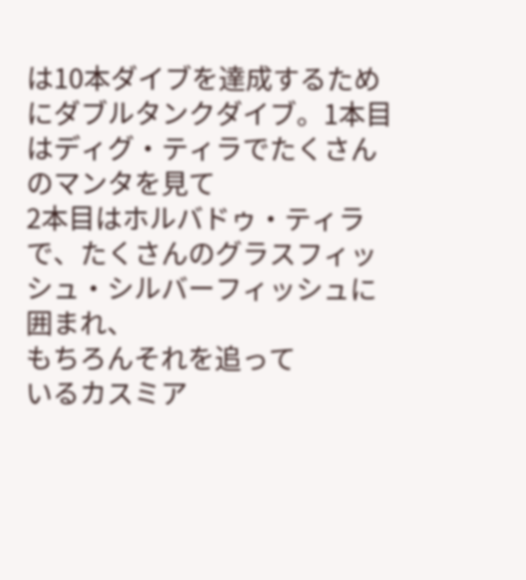は10本ダイブを達成するためにダブルタンクダイブ。1本目はディグ・ティラでたくさんのマンタを見て
2本目はホルバドゥ・ティラで、たくさんのグラスフィッシュ・シルバーフィッシュに囲まれ、
もちろんそれを追って
いるカスミア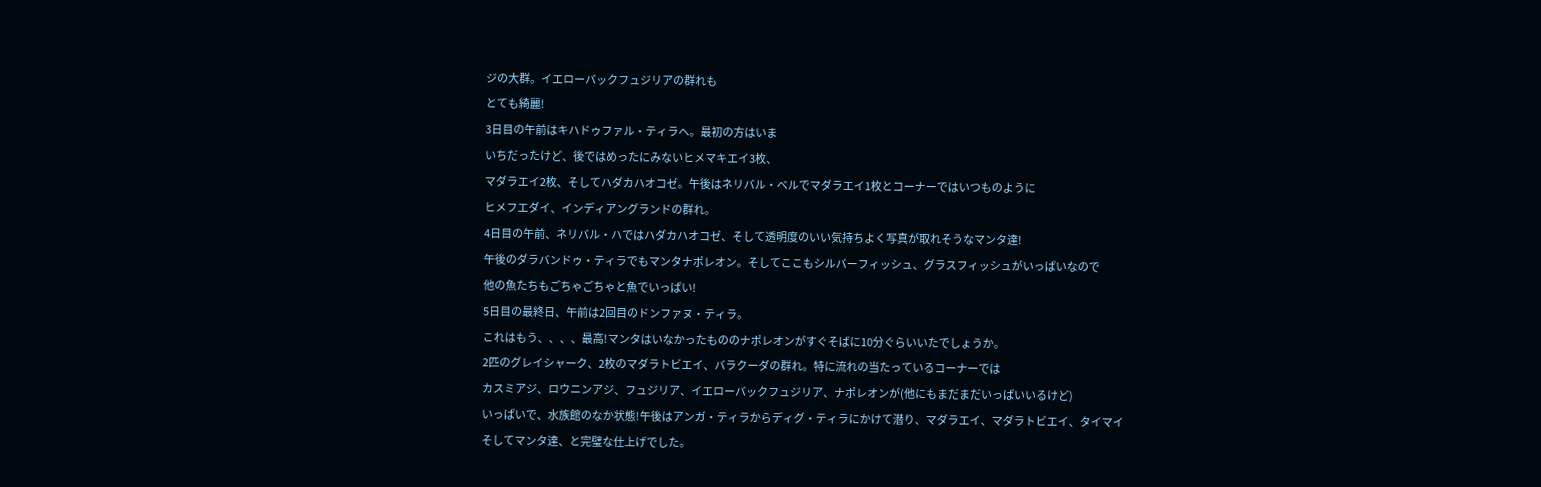ジの大群。イエローバックフュジリアの群れも
とても綺麗!
3日目の午前はキハドゥファル・ティラへ。最初の方はいま
いちだったけど、後ではめったにみないヒメマキエイ3枚、
マダラエイ2枚、そしてハダカハオコゼ。午後はネリバル・ベルでマダラエイ1枚とコーナーではいつものように
ヒメフエダイ、インディアングランドの群れ。
4日目の午前、ネリバル・ハではハダカハオコゼ、そして透明度のいい気持ちよく写真が取れそうなマンタ達!
午後のダラバンドゥ・ティラでもマンタナポレオン。そしてここもシルバーフィッシュ、グラスフィッシュがいっぱいなので
他の魚たちもごちゃごちゃと魚でいっぱい!
5日目の最終日、午前は2回目のドンファヌ・ティラ。
これはもう、、、、最高!マンタはいなかったもののナポレオンがすぐそばに10分ぐらいいたでしょうか。
2匹のグレイシャーク、2枚のマダラトビエイ、バラクーダの群れ。特に流れの当たっているコーナーでは
カスミアジ、ロウニンアジ、フュジリア、イエローバックフュジリア、ナポレオンが(他にもまだまだいっぱいいるけど)
いっぱいで、水族館のなか状態!午後はアンガ・ティラからディグ・ティラにかけて潜り、マダラエイ、マダラトビエイ、タイマイ
そしてマンタ達、と完璧な仕上げでした。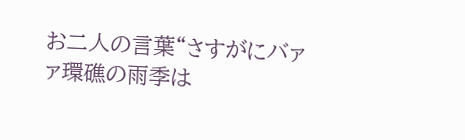お二人の言葉“さすがにバァァ環礁の雨季は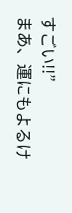すごい!!”
まあ、運にもよるけ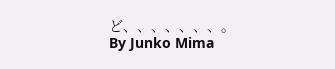ど、、、、、、、。
By Junko Mima